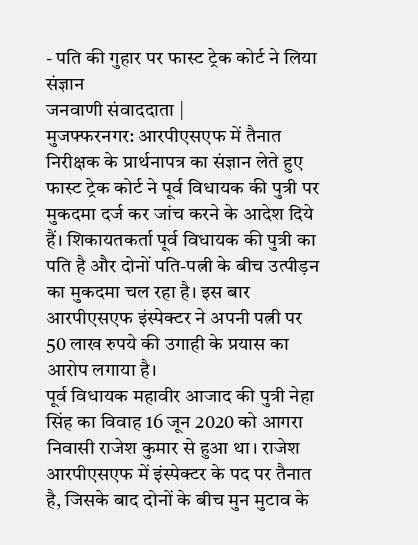- पति की गुहार पर फास्ट ट्रेक कोर्ट ने लिया संज्ञान
जनवाणी संवाददाता |
मुजफ्फरनगर: आरपीएसएफ में तैनात निरीक्षक के प्रार्थनापत्र का संज्ञान लेते हुए फास्ट ट्रेक कोर्ट ने पूर्व विधायक की पुत्री पर मुकदमा दर्ज कर जांच करने के आदेश दिये हैं। शिकायतकर्ता पूर्व विधायक की पुत्री का पति है और दोनों पति-पत्नी के बीच उत्पीड़न का मुकदमा चल रहा है। इस बार आरपीएसएफ इंस्पेक्टर ने अपनी पत्नी पर 50 लाख रुपये की उगाही के प्रयास का आरोप लगाया है।
पूर्व विधायक महावीर आजाद की पुत्री नेहा सिंह का विवाह 16 जून 2020 को आगरा निवासी राजेश कुमार से हुआ था। राजेश आरपीएसएफ में इंस्पेक्टर के पद पर तैनात है, जिसके बाद दोनों के बीच मुन मुटाव के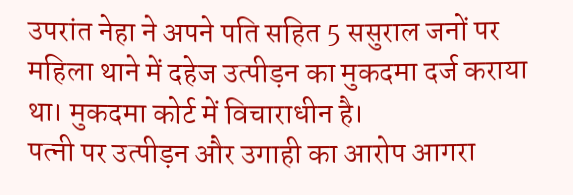उपरांत नेहा ने अपने पति सहित 5 ससुराल जनों पर महिला थाने में दहेज उत्पीड़न का मुकदमा दर्ज कराया था। मुकदमा कोर्ट में विचाराधीन है।
पत्नी पर उत्पीड़न और उगाही का आरोप आगरा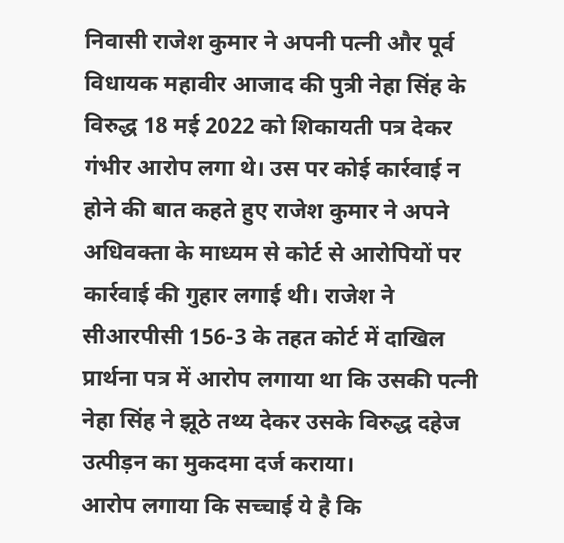निवासी राजेश कुमार ने अपनी पत्नी और पूर्व विधायक महावीर आजाद की पुत्री नेहा सिंह के विरुद्ध 18 मई 2022 को शिकायती पत्र देकर गंभीर आरोप लगा थे। उस पर कोई कार्रवाई न होने की बात कहते हुए राजेश कुमार ने अपने अधिवक्ता के माध्यम से कोर्ट से आरोपियों पर कार्रवाई की गुहार लगाई थी। राजेश ने सीआरपीसी 156-3 के तहत कोर्ट में दाखिल प्रार्थना पत्र में आरोप लगाया था कि उसकी पत्नी नेहा सिंह ने झूठे तथ्य देकर उसके विरुद्ध दहेज उत्पीड़न का मुकदमा दर्ज कराया।
आरोप लगाया कि सच्चाई ये है कि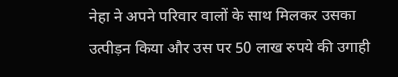नेहा ने अपने परिवार वालों के साथ मिलकर उसका उत्पीड़न किया और उस पर 50 लाख रुपये की उगाही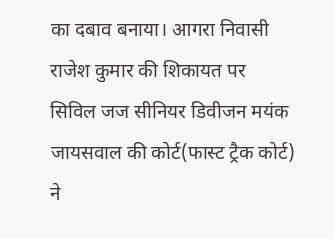का दबाव बनाया। आगरा निवासी राजेश कुमार की शिकायत पर सिविल जज सीनियर डिवीजन मयंक जायसवाल की कोर्ट(फास्ट ट्रैक कोर्ट) ने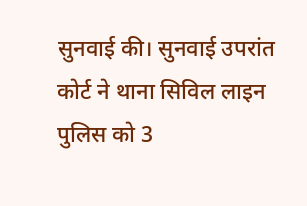सुनवाई की। सुनवाई उपरांत कोर्ट ने थाना सिविल लाइन पुलिस को 3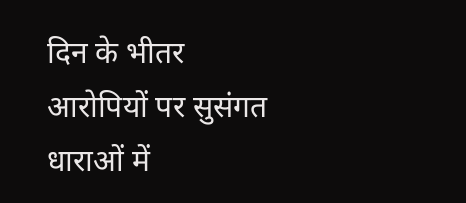दिन के भीतर आरोपियों पर सुसंगत धाराओं में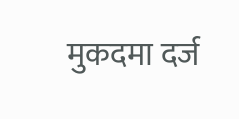मुकदमा दर्ज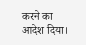करने का आदेश दिया।